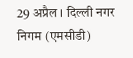29 अप्रैल । दिल्ली नगर निगम (एमसीडी)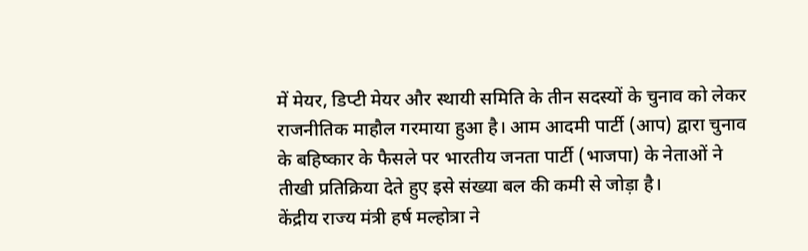में मेयर, डिप्टी मेयर और स्थायी समिति के तीन सदस्यों के चुनाव को लेकर राजनीतिक माहौल गरमाया हुआ है। आम आदमी पार्टी (आप) द्वारा चुनाव के बहिष्कार के फैसले पर भारतीय जनता पार्टी (भाजपा) के नेताओं ने तीखी प्रतिक्रिया देते हुए इसे संख्या बल की कमी से जोड़ा है।
केंद्रीय राज्य मंत्री हर्ष मल्होत्रा ने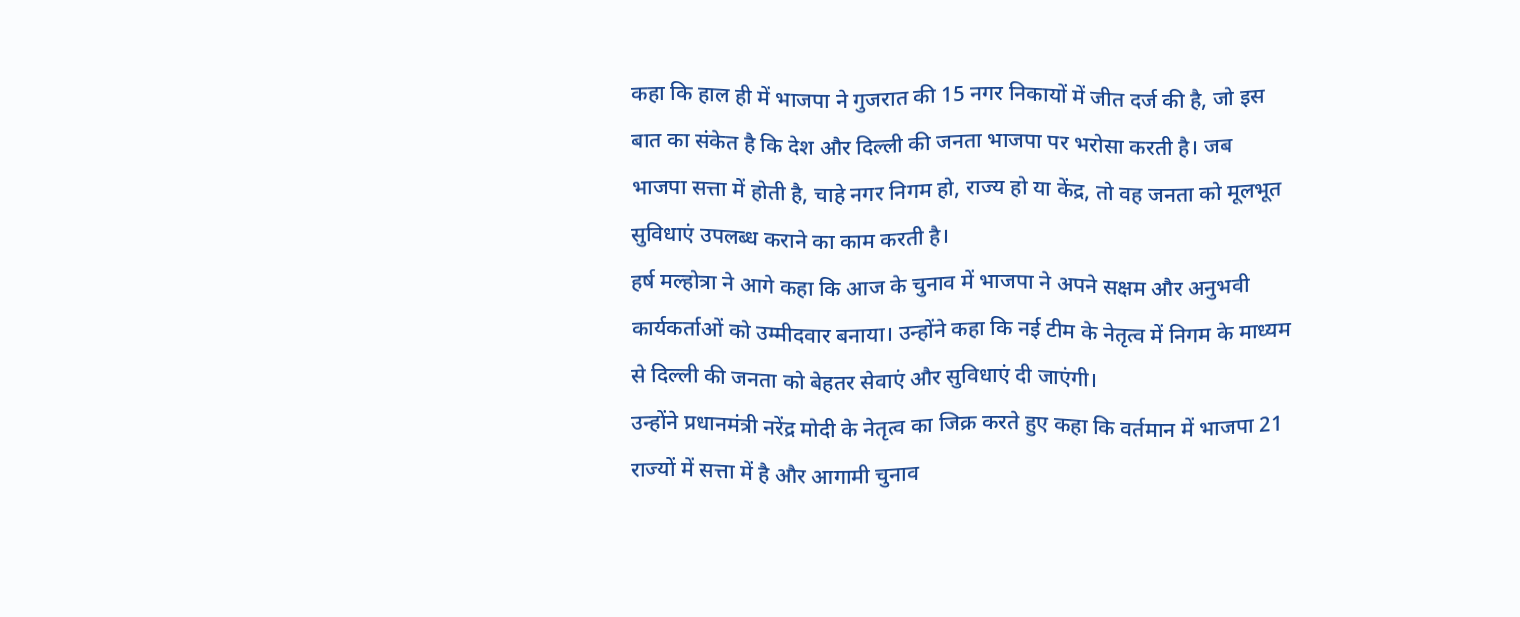कहा कि हाल ही में भाजपा ने गुजरात की 15 नगर निकायों में जीत दर्ज की है, जो इस बात का संकेत है कि देश और दिल्ली की जनता भाजपा पर भरोसा करती है। जब भाजपा सत्ता में होती है, चाहे नगर निगम हो, राज्य हो या केंद्र, तो वह जनता को मूलभूत सुविधाएं उपलब्ध कराने का काम करती है।
हर्ष मल्होत्रा ने आगे कहा कि आज के चुनाव में भाजपा ने अपने सक्षम और अनुभवी कार्यकर्ताओं को उम्मीदवार बनाया। उन्होंने कहा कि नई टीम के नेतृत्व में निगम के माध्यम से दिल्ली की जनता को बेहतर सेवाएं और सुविधाएं दी जाएंगी।
उन्होंने प्रधानमंत्री नरेंद्र मोदी के नेतृत्व का जिक्र करते हुए कहा कि वर्तमान में भाजपा 21 राज्यों में सत्ता में है और आगामी चुनाव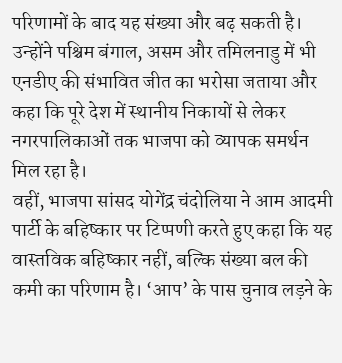परिणामों के बाद यह संख्या और बढ़ सकती है। उन्होंने पश्चिम बंगाल, असम और तमिलनाडु में भी एनडीए की संभावित जीत का भरोसा जताया और कहा कि पूरे देश में स्थानीय निकायों से लेकर नगरपालिकाओं तक भाजपा को व्यापक समर्थन मिल रहा है।
वहीं, भाजपा सांसद योगेंद्र चंदोलिया ने आम आदमी पार्टी के बहिष्कार पर टिप्पणी करते हुए कहा कि यह वास्तविक बहिष्कार नहीं, बल्कि संख्या बल की कमी का परिणाम है। ‘आप’ के पास चुनाव लड़ने के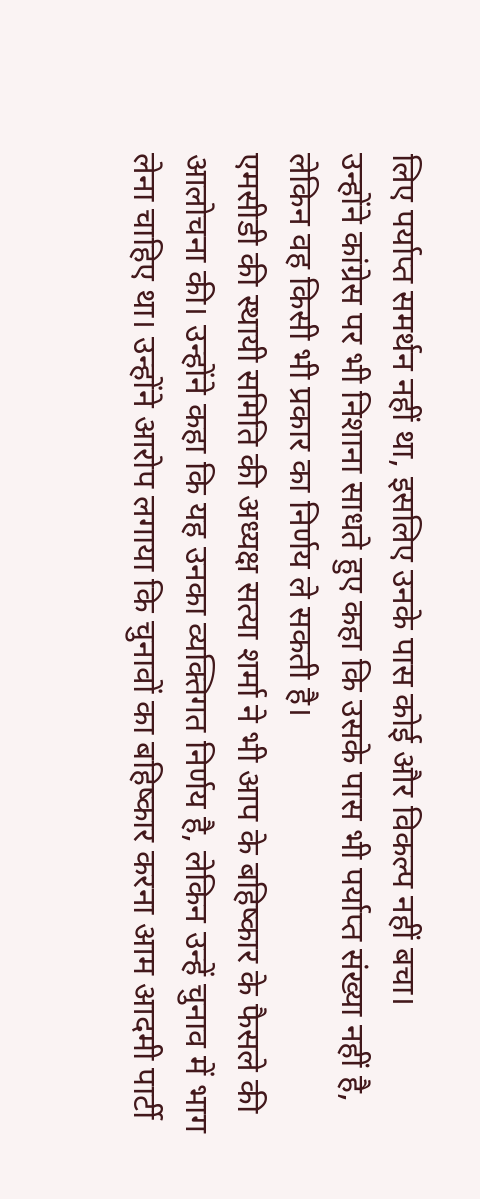लिए पर्याप्त समर्थन नहीं था, इसलिए उनके पास कोई और विकल्प नहीं बचा।
उन्होंने कांग्रेस पर भी निशाना साधते हुए कहा कि उसके पास भी पर्याप्त संख्या नहीं है, लेकिन वह किसी भी प्रकार का निर्णय ले सकती है।
एमसीडी की स्थायी समिति की अध्यक्ष सत्या शर्मा ने भी आप के बहिष्कार के फैसले की आलोचना की। उन्होंने कहा कि यह उनका व्यक्तिगत निर्णय है, लेकिन उन्हें चुनाव में भाग लेना चाहिए था। उन्होंने आरोप लगाया कि चुनावों का बहिष्कार करना आम आदमी पार्टी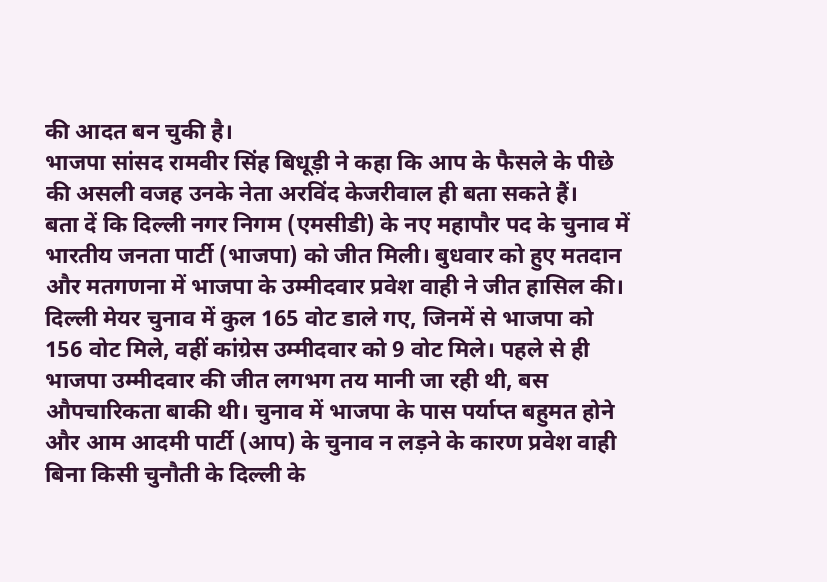की आदत बन चुकी है।
भाजपा सांसद रामवीर सिंह बिधूड़ी ने कहा कि आप के फैसले के पीछे की असली वजह उनके नेता अरविंद केजरीवाल ही बता सकते हैं।
बता दें कि दिल्ली नगर निगम (एमसीडी) के नए महापौर पद के चुनाव में भारतीय जनता पार्टी (भाजपा) को जीत मिली। बुधवार को हुए मतदान और मतगणना में भाजपा के उम्मीदवार प्रवेश वाही ने जीत हासिल की।
दिल्ली मेयर चुनाव में कुल 165 वोट डाले गए, जिनमें से भाजपा को 156 वोट मिले, वहीं कांग्रेस उम्मीदवार को 9 वोट मिले। पहले से ही भाजपा उम्मीदवार की जीत लगभग तय मानी जा रही थी, बस औपचारिकता बाकी थी। चुनाव में भाजपा के पास पर्याप्त बहुमत होने और आम आदमी पार्टी (आप) के चुनाव न लड़ने के कारण प्रवेश वाही बिना किसी चुनौती के दिल्ली के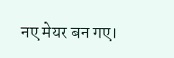नए मेयर बन गए।